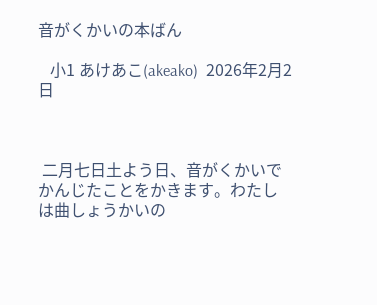音がくかいの本ばん

   小1 あけあこ(akeako)  2026年2月2日



 二月七日土よう日、音がくかいでかんじたことをかきます。わたしは曲しょうかいの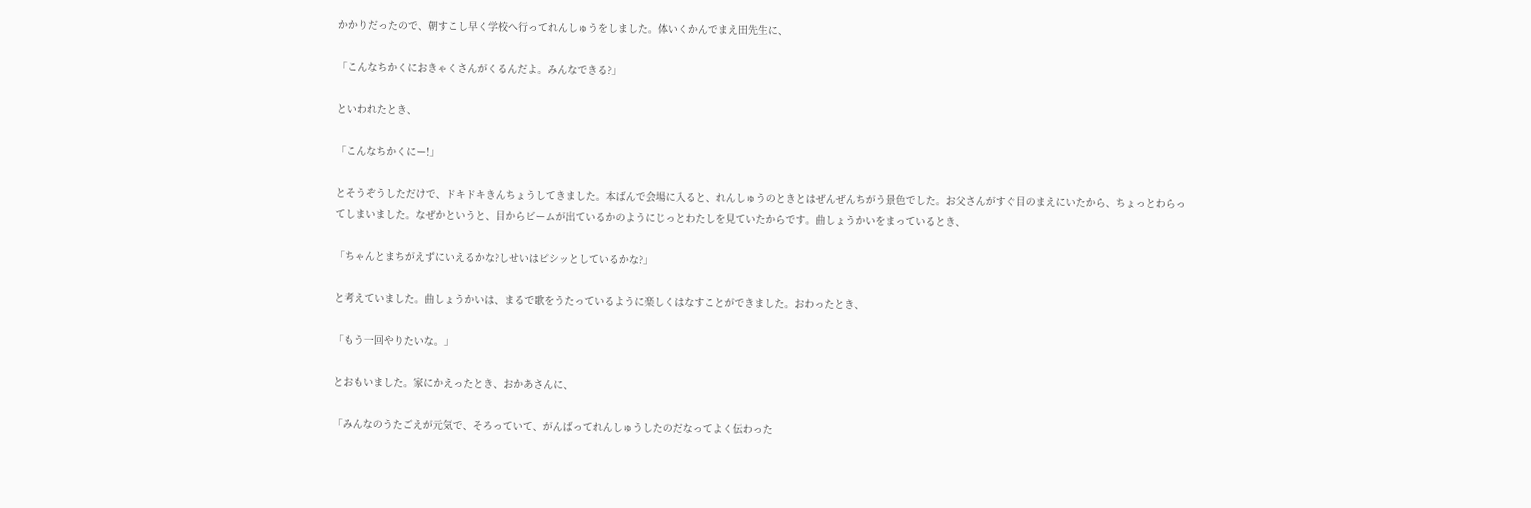かかりだったので、朝すこし早く学校へ行ってれんしゅうをしました。体いくかんでまえ田先生に、

「こんなちかくにおきゃくさんがくるんだよ。みんなできる?」

といわれたとき、

「こんなちかくにー!」

とそうぞうしただけで、ドキドキきんちょうしてきました。本ばんで会場に入ると、れんしゅうのときとはぜんぜんちがう景色でした。お父さんがすぐ目のまえにいたから、ちょっとわらってしまいました。なぜかというと、目からビームが出ているかのようにじっとわたしを見ていたからです。曲しょうかいをまっているとき、

「ちゃんとまちがえずにいえるかな?しせいはピシッとしているかな?」

と考えていました。曲しょうかいは、まるで歌をうたっているように楽しくはなすことができました。おわったとき、

「もう一回やりたいな。」

とおもいました。家にかえったとき、おかあさんに、

「みんなのうたごえが元気で、そろっていて、がんばってれんしゅうしたのだなってよく伝わった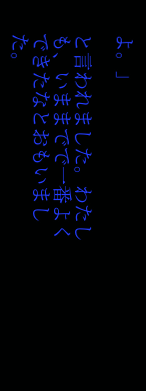よ。」

と言われました。わたしも、いままでで一番よくできたなとおもいました。